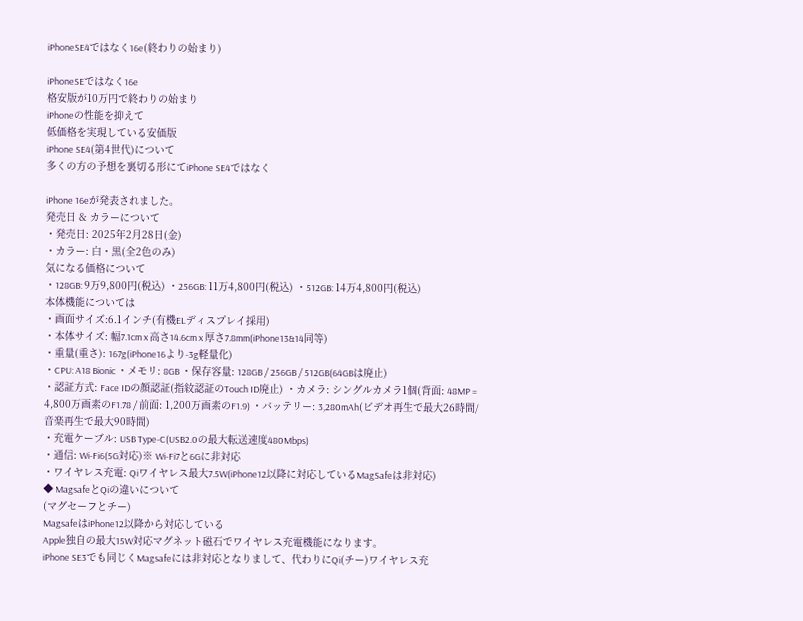iPhoneSE4ではなく16e(終わりの始まり)

iPhoneSEではなく16e
格安版が10万円で終わりの始まり
iPhoneの性能を抑えて
低価格を実現している安価版
iPhone SE4(第4世代)について
多くの方の予想を裏切る形にてiPhone SE4ではなく

iPhone 16eが発表されました。
発売日 & カラーについて
・発売日: 2025年2月28日(金)
・カラー: 白・黒(全2色のみ)
気になる価格について
・128GB: 9万9,800円(税込) ・256GB: 11万4,800円(税込) ・512GB: 14万4,800円(税込)
本体機能については
・画面サイズ:6.1インチ(有機ELディスプレイ採用)
・本体サイズ: 幅7.1cm x 高さ14.6cm x 厚さ7.8mm(iPhone13&14同等)
・重量(重さ): 167g(iPhone16より-3g軽量化)
・CPU: A18 Bionic ・メモリ: 8GB ・保存容量: 128GB / 256GB / 512GB(64GBは廃止)
・認証方式: Face IDの顔認証(指紋認証のTouch ID廃止) ・カメラ: シングルカメラ1個(背面: 48MP = 4,800万画素のF1.78 / 前面: 1,200万画素のF1.9) ・バッテリー: 3,280mAh(ビデオ再生で最大26時間/音楽再生で最大90時間)
・充電ケーブル: USB Type-C(USB2.0の最大転送速度480Mbps)
・通信: Wi-Fi6(5G対応)※ Wi-Fi7と6Gに非対応
・ワイヤレス充電: Qiワイヤレス最大7.5W(iPhone12以降に対応しているMagSafeは非対応)
◆ MagsafeとQiの違いについて
(マグセーフとチー)
MagsafeはiPhone12以降から対応している
Apple独自の最大15W対応マグネット磁石でワイヤレス充電機能になります。
iPhone SE3でも同じくMagsafeには非対応となりまして、代わりにQi(チー)ワイヤレス充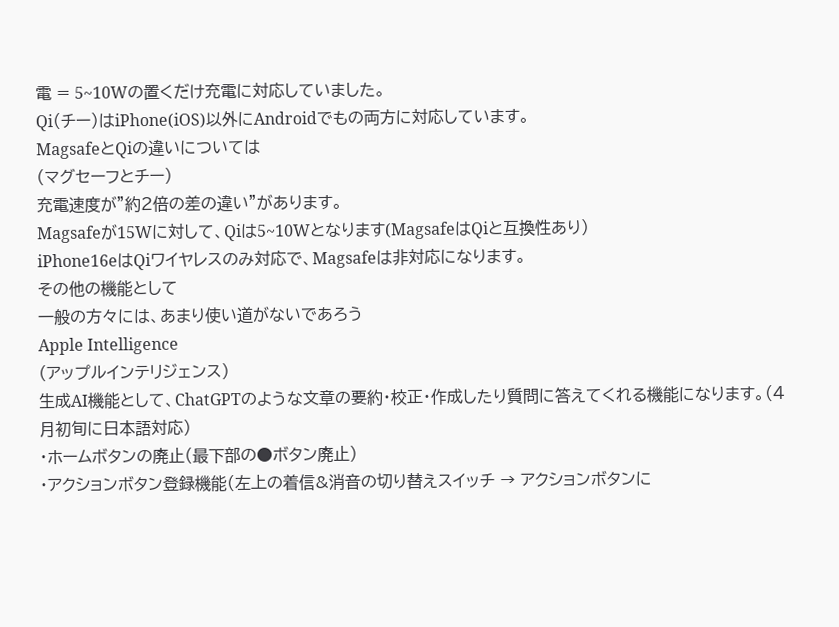電 = 5~10Wの置くだけ充電に対応していました。
Qi(チー)はiPhone(iOS)以外にAndroidでもの両方に対応しています。
MagsafeとQiの違いについては
(マグセーフとチー)
充電速度が”約2倍の差の違い”があります。
Magsafeが15Wに対して、Qiは5~10Wとなります(MagsafeはQiと互換性あり)
iPhone16eはQiワイヤレスのみ対応で、Magsafeは非対応になります。
その他の機能として
一般の方々には、あまり使い道がないであろう
Apple Intelligence
(アップルインテリジェンス)
生成AI機能として、ChatGPTのような文章の要約・校正・作成したり質問に答えてくれる機能になります。(4月初旬に日本語対応)
・ホームボタンの廃止(最下部の●ボタン廃止)
・アクションボタン登録機能(左上の着信&消音の切り替えスイッチ → アクションボタンに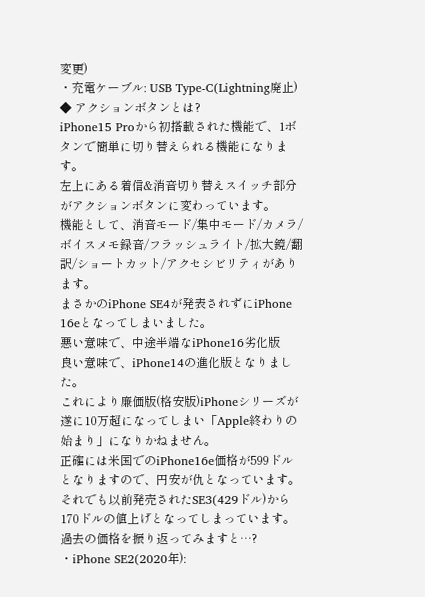変更)
・充電ケーブル: USB Type-C(Lightning廃止)
◆ アクションボタンとは?
iPhone15 Proから初搭載された機能で、1ボタンで簡単に切り替えられる機能になります。
左上にある着信&消音切り替えスイッチ部分がアクションボタンに変わっています。
機能として、消音モード/集中モード/カメラ/ボイスメモ録音/フラッシュライト/拡大鏡/翻訳/ショートカット/アクセシビリティがあります。
まさかのiPhone SE4が発表されずにiPhone 16eとなってしまいました。
悪い意味で、中途半端なiPhone16劣化版
良い意味で、iPhone14の進化版となりました。
これにより廉価版(格安版)iPhoneシリーズが遂に10万超になってしまい「Apple終わりの始まり」になりかねません。
正確には米国でのiPhone16e価格が599ドルとなりますので、円安が仇となっています。
それでも以前発売されたSE3(429ドル)から170ドルの値上げとなってしまっています。
過去の価格を振り返ってみますと…?
・iPhone SE2(2020年):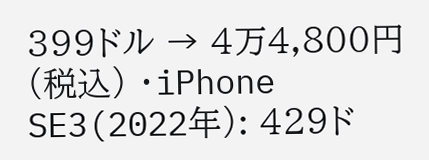399ドル → 4万4,800円(税込) ・iPhone SE3(2022年): 429ド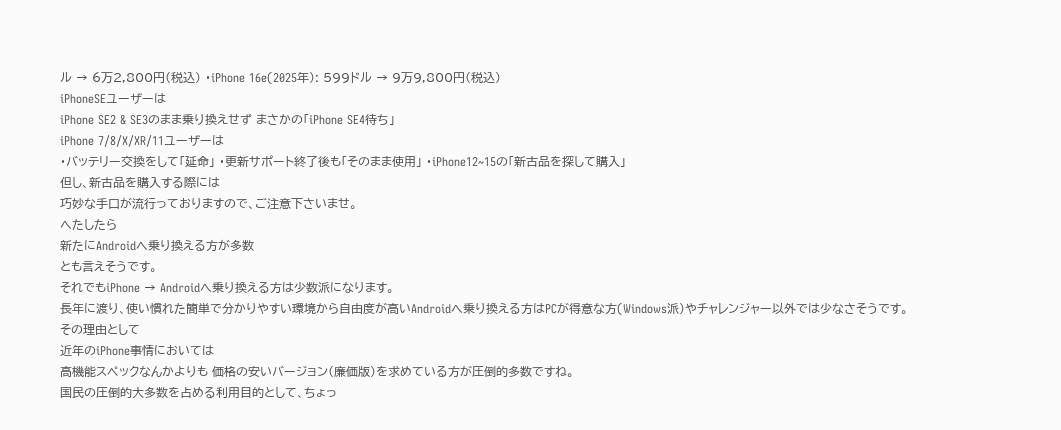ル → 6万2,800円(税込) ・iPhone 16e(2025年): 599ドル → 9万9,800円(税込)
iPhoneSEユーザーは
iPhone SE2 & SE3のまま乗り換えせず まさかの「iPhone SE4待ち」
iPhone 7/8/X/XR/11ユーザーは
・バッテリー交換をして「延命」 ・更新サポート終了後も「そのまま使用」 ・iPhone12~15の「新古品を探して購入」
但し、新古品を購入する際には
巧妙な手口が流行っておりますので、ご注意下さいませ。
へたしたら
新たにAndroidへ乗り換える方が多数
とも言えそうです。
それでもiPhone → Androidへ乗り換える方は少数派になります。
長年に渡り、使い慣れた簡単で分かりやすい環境から自由度が高いAndroidへ乗り換える方はPCが得意な方(Windows派)やチャレンジャー以外では少なさそうです。
その理由として
近年のiPhone事情においては
高機能スペックなんかよりも 価格の安いバージョン(廉価版)を求めている方が圧倒的多数ですね。
国民の圧倒的大多数を占める利用目的として、ちょっ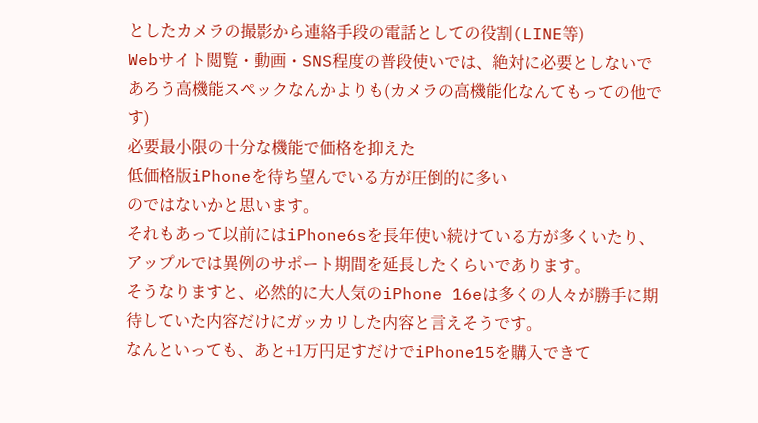としたカメラの撮影から連絡手段の電話としての役割(LINE等)
Webサイト閲覧・動画・SNS程度の普段使いでは、絶対に必要としないであろう高機能スペックなんかよりも(カメラの高機能化なんてもっての他です)
必要最小限の十分な機能で価格を抑えた
低価格版iPhoneを待ち望んでいる方が圧倒的に多い
のではないかと思います。
それもあって以前にはiPhone6sを長年使い続けている方が多くいたり、アップルでは異例のサポート期間を延長したくらいであります。
そうなりますと、必然的に大人気のiPhone 16eは多くの人々が勝手に期待していた内容だけにガッカリした内容と言えそうです。
なんといっても、あと+1万円足すだけでiPhone15を購入できて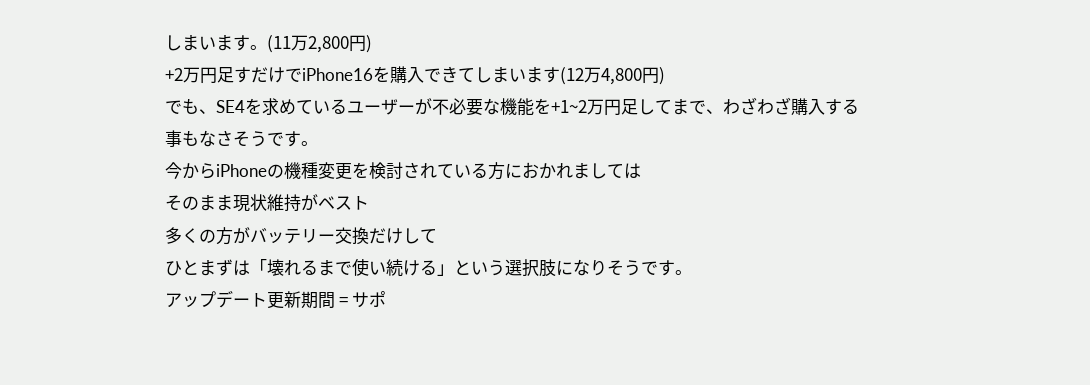しまいます。(11万2,800円)
+2万円足すだけでiPhone16を購入できてしまいます(12万4,800円)
でも、SE4を求めているユーザーが不必要な機能を+1~2万円足してまで、わざわざ購入する事もなさそうです。
今からiPhoneの機種変更を検討されている方におかれましては
そのまま現状維持がベスト
多くの方がバッテリー交換だけして
ひとまずは「壊れるまで使い続ける」という選択肢になりそうです。
アップデート更新期間 = サポ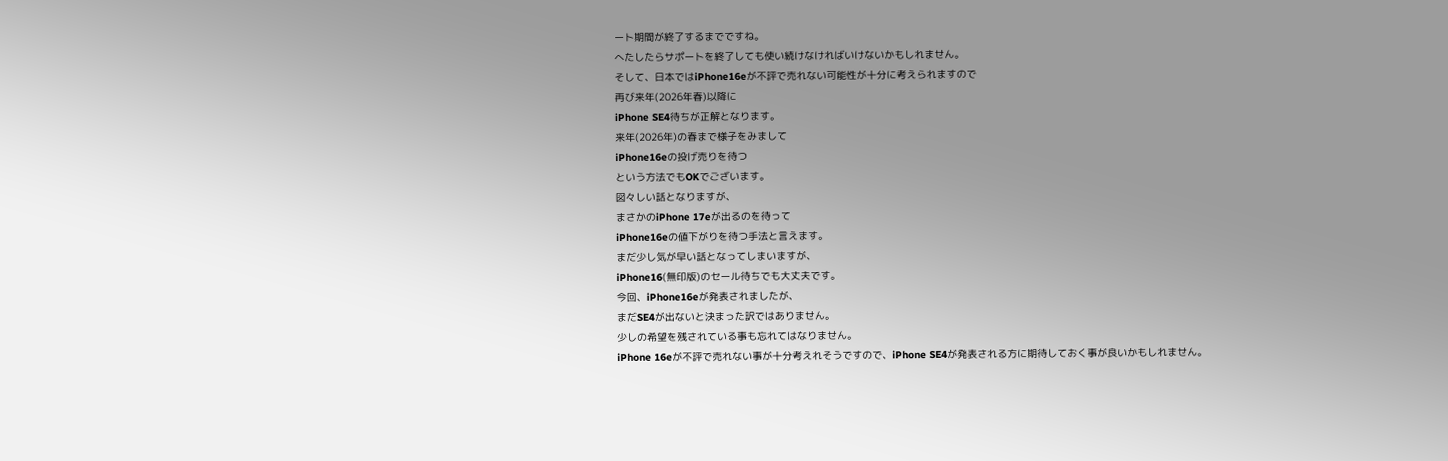ート期間が終了するまでですね。
へたしたらサポートを終了しても使い続けなければいけないかもしれません。
そして、日本ではiPhone16eが不評で売れない可能性が十分に考えられますので
再び来年(2026年春)以降に
iPhone SE4待ちが正解となります。
来年(2026年)の春まで様子をみまして
iPhone16eの投げ売りを待つ
という方法でもOKでございます。
図々しい話となりますが、
まさかのiPhone 17eが出るのを待って
iPhone16eの値下がりを待つ手法と言えます。
まだ少し気が早い話となってしまいますが、
iPhone16(無印版)のセール待ちでも大丈夫です。
今回、iPhone16eが発表されましたが、
まだSE4が出ないと決まった訳ではありません。
少しの希望を残されている事も忘れてはなりません。
iPhone 16eが不評で売れない事が十分考えれそうですので、iPhone SE4が発表される方に期待しておく事が良いかもしれません。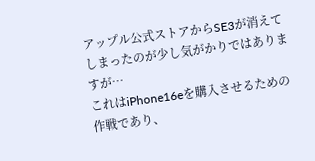アップル公式ストアからSE3が消えてしまったのが少し気がかりではありますが…
これはiPhone16eを購入させるための作戦であり、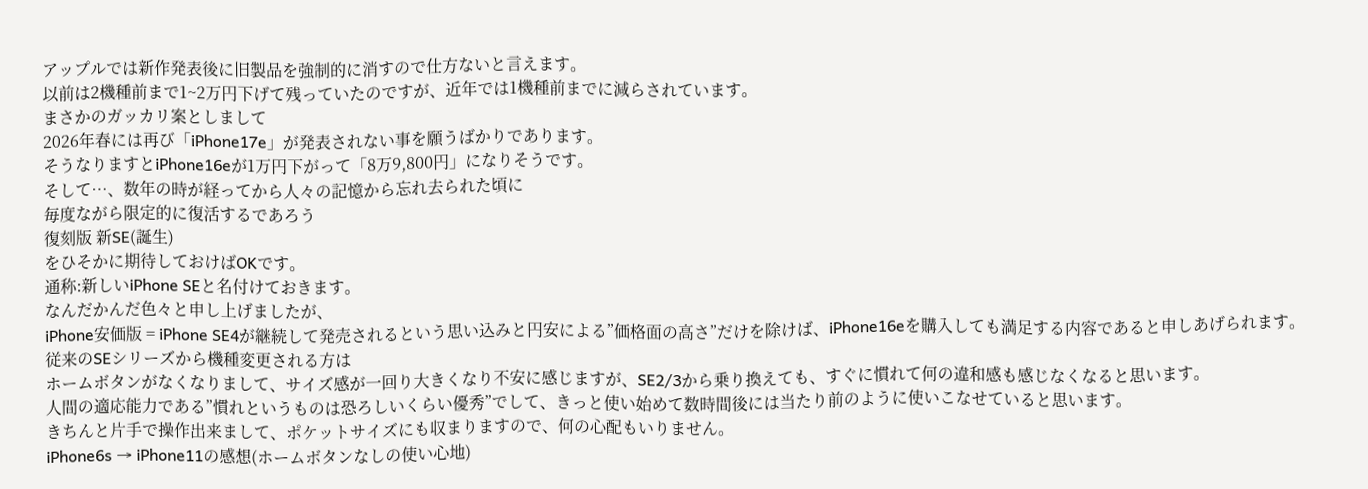アップルでは新作発表後に旧製品を強制的に消すので仕方ないと言えます。
以前は2機種前まで1~2万円下げて残っていたのですが、近年では1機種前までに減らされています。
まさかのガッカリ案としまして
2026年春には再び「iPhone17e」が発表されない事を願うばかりであります。
そうなりますとiPhone16eが1万円下がって「8万9,800円」になりそうです。
そして…、数年の時が経ってから人々の記憶から忘れ去られた頃に
毎度ながら限定的に復活するであろう
復刻版 新SE(誕生)
をひそかに期待しておけばOKです。
通称:新しいiPhone SEと名付けておきます。
なんだかんだ色々と申し上げましたが、
iPhone安価版 = iPhone SE4が継続して発売されるという思い込みと円安による”価格面の高さ”だけを除けば、iPhone16eを購入しても満足する内容であると申しあげられます。
従来のSEシリーズから機種変更される方は
ホームボタンがなくなりまして、サイズ感が一回り大きくなり不安に感じますが、SE2/3から乗り換えても、すぐに慣れて何の違和感も感じなくなると思います。
人間の適応能力である”慣れというものは恐ろしいくらい優秀”でして、きっと使い始めて数時間後には当たり前のように使いこなせていると思います。
きちんと片手で操作出来まして、ポケットサイズにも収まりますので、何の心配もいりません。
iPhone6s → iPhone11の感想(ホームボタンなしの使い心地)